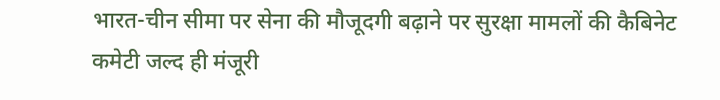भारत-चीन सीमा पर सेना की मौजूदगी बढ़ाने पर सुरक्षा मामलों की कैबिनेट कमेटी जल्द ही मंजूरी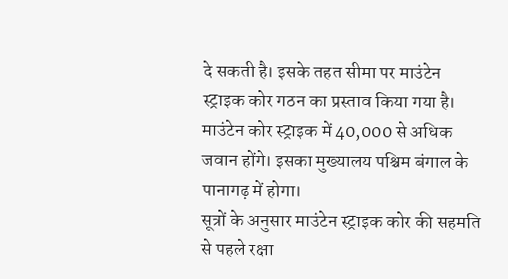दे सकती है। इसके तहत सीमा पर माउंटेन स्ट्राइक कोर गठन का प्रस्ताव किया गया है।
माउंटेन कोर स्ट्राइक में 40,000 से अधिक जवान होंगे। इसका मुख्यालय पश्चिम बंगाल के पानागढ़ में होगा।
सूत्रों के अनुसार माउंटेन स्ट्राइक कोर की सहमति से पहले रक्षा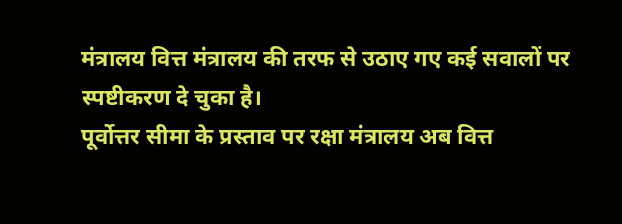मंत्रालय वित्त मंत्रालय की तरफ से उठाए गए कई सवालों पर स्पष्टीकरण दे चुका है।
पूर्वोत्तर सीमा के प्रस्ताव पर रक्षा मंत्रालय अब वित्त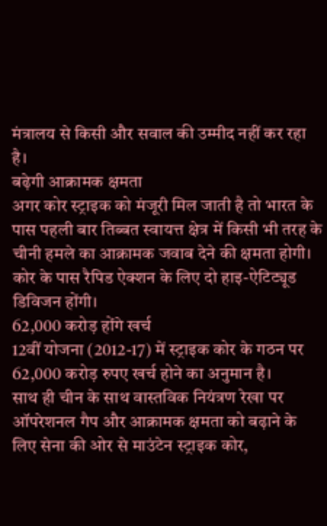मंत्रालय से किसी और सवाल की उम्मीद नहीं कर रहा है।
बढ़ेगी आक्रामक क्षमता
अगर कोर स्ट्राइक को मंजूरी मिल जाती है तो भारत के पास पहली बार तिब्बत स्वायत्त क्षेत्र में किसी भी तरह के चीनी हमले का आक्रामक जवाब देने की क्षमता होगी। कोर के पास रैपिड ऐक्शन के लिए दो हाइ-ऐटिट्यूड डिविजन होंगी।
62,000 करोड़ होंगे खर्च
12वीं योजना (2012-17) में स्ट्राइक कोर के गठन पर 62,000 करोड़ रुपए खर्च होने का अनुमान है।
साथ ही चीन के साथ वास्तविक नियंत्रण रेखा पर ऑपरेशनल गैप और आक्रामक क्षमता को बढ़ाने के लिए सेना की ओर से माउंटेन स्ट्राइक कोर,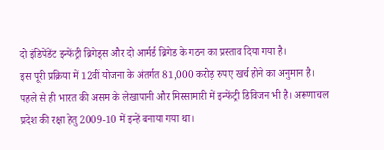दो इंडिपेंडेंट इन्फेंट्री ब्रिगेड्स और दो आर्मर्ड ब्रिगेड के गठन का प्रस्ताव दिया गया है।
इस पूरी प्रक्रिया में 12वीं योजना के अंतर्गत 81,000 करोड़ रुपए खर्च होने का अनुमान है।
पहले से ही भारत की असम के लेखापानी और मिस्सामारी में इन्फेंट्री डिविजन भी है। अरूणाचल प्रदेश की रक्षा हेतु 2009-10 में इन्हें बनाया गया था।